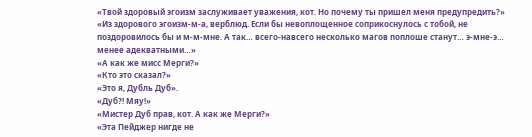«Твой здоровый эгоизм заслуживает уважения, кот. Но почему ты пришел меня предупредить?»
«Из здорового эгоизм-м-а, верблюд. Если бы невоплощенное соприкоснулось с тобой, не поздоровилось бы и м-м-мне. А так… всего-навсего несколько магов поплоше станут… э-мне-э… менее адекватными…»
«А как же мисс Мерги?»
«Кто это сказал?»
«Это я, Дубль Дуб».
«Дуб?! Мяу!»
«Мистер Дуб прав, кот. А как же Мерги?»
«Эта Пейджер нигде не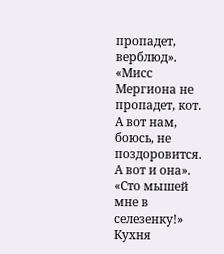пропадет, верблюд».
«Мисс Мергиона не пропадет, кот. А вот нам, боюсь, не поздоровится. А вот и она».
«Сто мышей мне в селезенку!»
Кухня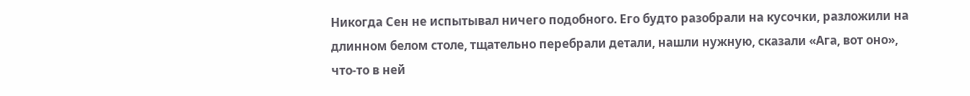Никогда Сен не испытывал ничего подобного. Его будто разобрали на кусочки, разложили на длинном белом столе, тщательно перебрали детали, нашли нужную, сказали «Ага, вот оно», что-то в ней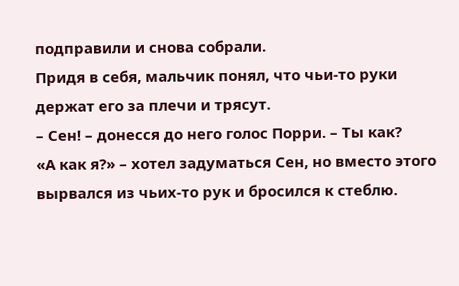подправили и снова собрали.
Придя в себя, мальчик понял, что чьи-то руки держат его за плечи и трясут.
– Сен! – донесся до него голос Порри. – Ты как?
«А как я?» – хотел задуматься Сен, но вместо этого вырвался из чьих-то рук и бросился к стеблю.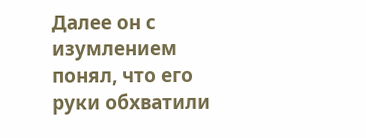Далее он с изумлением понял, что его руки обхватили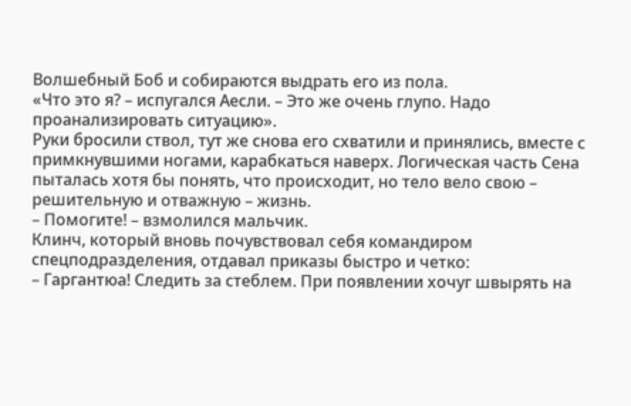Волшебный Боб и собираются выдрать его из пола.
«Что это я? – испугался Аесли. – Это же очень глупо. Надо проанализировать ситуацию».
Руки бросили ствол, тут же снова его схватили и принялись, вместе с примкнувшими ногами, карабкаться наверх. Логическая часть Сена пыталась хотя бы понять, что происходит, но тело вело свою – решительную и отважную – жизнь.
– Помогите! – взмолился мальчик.
Клинч, который вновь почувствовал себя командиром спецподразделения, отдавал приказы быстро и четко:
– Гаргантюа! Следить за стеблем. При появлении хочуг швырять на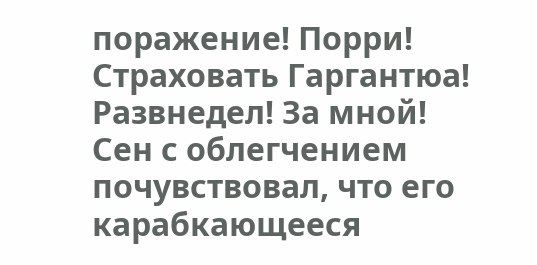поражение! Порри! Страховать Гаргантюа! Развнедел! За мной!
Сен с облегчением почувствовал, что его карабкающееся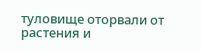туловище оторвали от растения и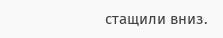стащили вниз.